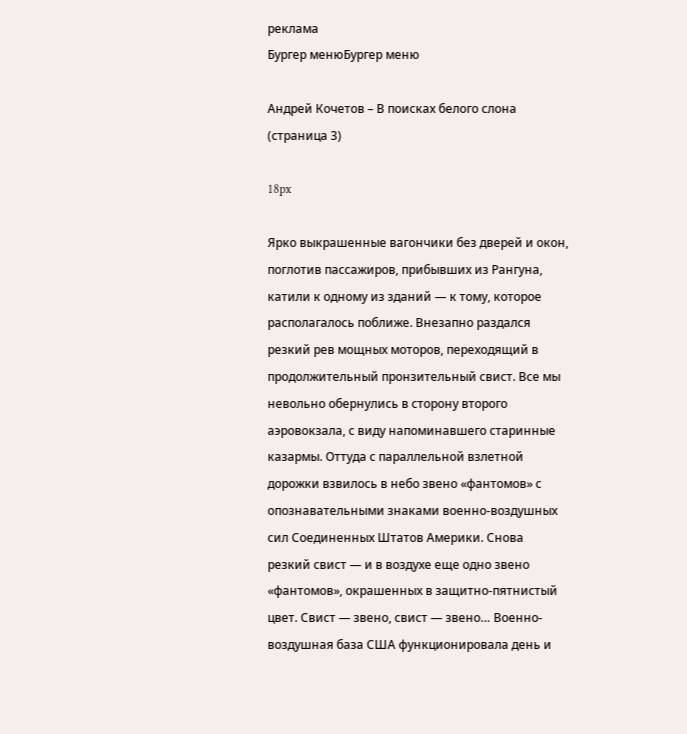реклама
Бургер менюБургер меню

Андрей Кочетов – В поисках белого слона (страница 3)

18px

Ярко выкрашенные вагончики без дверей и окон, поглотив пассажиров, прибывших из Рангуна, катили к одному из зданий — к тому, которое располагалось поближе. Внезапно раздался резкий рев мощных моторов, переходящий в продолжительный пронзительный свист. Все мы невольно обернулись в сторону второго аэровокзала, с виду напоминавшего старинные казармы. Оттуда с параллельной взлетной дорожки взвилось в небо звено «фантомов» с опознавательными знаками военно-воздушных сил Соединенных Штатов Америки. Снова резкий свист — и в воздухе еще одно звено «фантомов», окрашенных в защитно-пятнистый цвет. Свист — звено, свист — звено… Военно-воздушная база США функционировала день и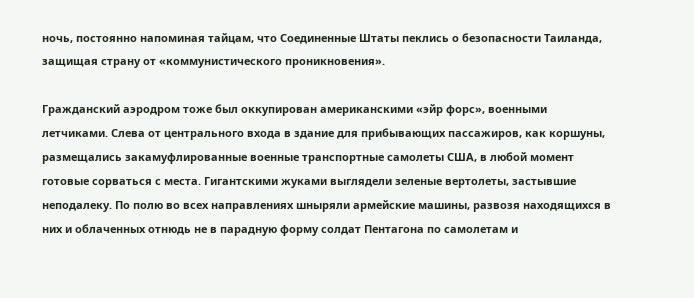ночь, постоянно напоминая тайцам, что Соединенные Штаты пеклись о безопасности Таиланда, защищая страну от «коммунистического проникновения».

Гражданский аэродром тоже был оккупирован американскими «эйр форс», военными летчиками. Слева от центрального входа в здание для прибывающих пассажиров, как коршуны, размещались закамуфлированные военные транспортные самолеты США, в любой момент готовые сорваться с места. Гигантскими жуками выглядели зеленые вертолеты, застывшие неподалеку. По полю во всех направлениях шныряли армейские машины, развозя находящихся в них и облаченных отнюдь не в парадную форму солдат Пентагона по самолетам и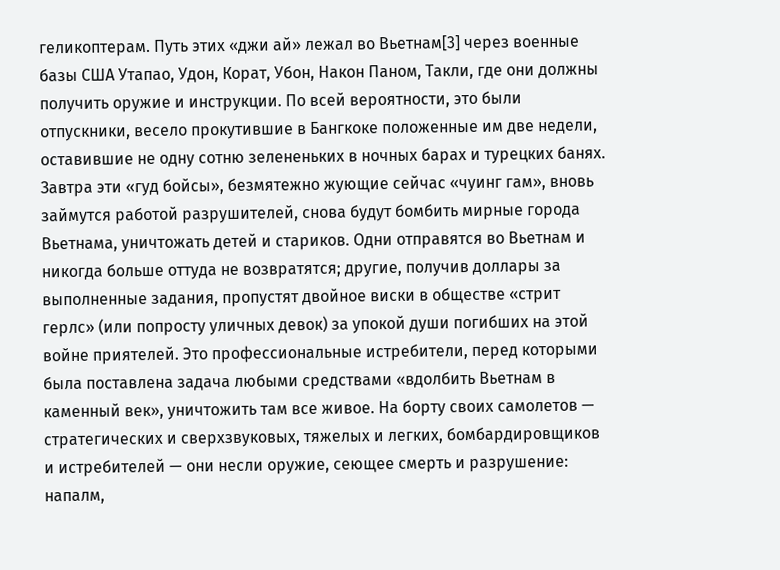геликоптерам. Путь этих «джи ай» лежал во Вьетнам[3] через военные базы США Утапао, Удон, Корат, Убон, Након Паном, Такли, где они должны получить оружие и инструкции. По всей вероятности, это были отпускники, весело прокутившие в Бангкоке положенные им две недели, оставившие не одну сотню зелененьких в ночных барах и турецких банях. Завтра эти «гуд бойсы», безмятежно жующие сейчас «чуинг гам», вновь займутся работой разрушителей, снова будут бомбить мирные города Вьетнама, уничтожать детей и стариков. Одни отправятся во Вьетнам и никогда больше оттуда не возвратятся; другие, получив доллары за выполненные задания, пропустят двойное виски в обществе «стрит герлс» (или попросту уличных девок) за упокой души погибших на этой войне приятелей. Это профессиональные истребители, перед которыми была поставлена задача любыми средствами «вдолбить Вьетнам в каменный век», уничтожить там все живое. На борту своих самолетов — стратегических и сверхзвуковых, тяжелых и легких, бомбардировщиков и истребителей — они несли оружие, сеющее смерть и разрушение: напалм,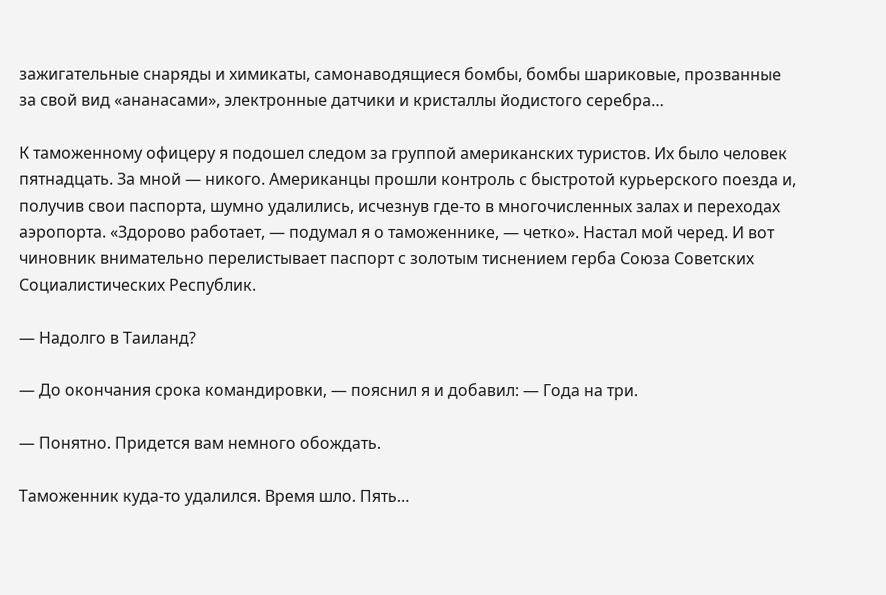зажигательные снаряды и химикаты, самонаводящиеся бомбы, бомбы шариковые, прозванные за свой вид «ананасами», электронные датчики и кристаллы йодистого серебра…

К таможенному офицеру я подошел следом за группой американских туристов. Их было человек пятнадцать. За мной — никого. Американцы прошли контроль с быстротой курьерского поезда и, получив свои паспорта, шумно удалились, исчезнув где-то в многочисленных залах и переходах аэропорта. «Здорово работает, — подумал я о таможеннике, — четко». Настал мой черед. И вот чиновник внимательно перелистывает паспорт с золотым тиснением герба Союза Советских Социалистических Республик.

— Надолго в Таиланд?

— До окончания срока командировки, — пояснил я и добавил: — Года на три.

— Понятно. Придется вам немного обождать.

Таможенник куда-то удалился. Время шло. Пять…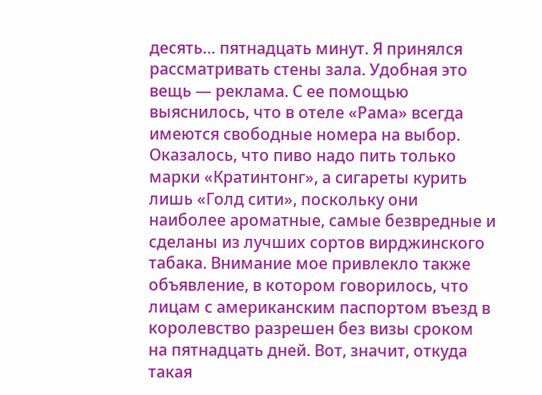десять… пятнадцать минут. Я принялся рассматривать стены зала. Удобная это вещь — реклама. С ее помощью выяснилось, что в отеле «Рама» всегда имеются свободные номера на выбор. Оказалось, что пиво надо пить только марки «Кратинтонг», а сигареты курить лишь «Голд сити», поскольку они наиболее ароматные, самые безвредные и сделаны из лучших сортов вирджинского табака. Внимание мое привлекло также объявление, в котором говорилось, что лицам с американским паспортом въезд в королевство разрешен без визы сроком на пятнадцать дней. Вот, значит, откуда такая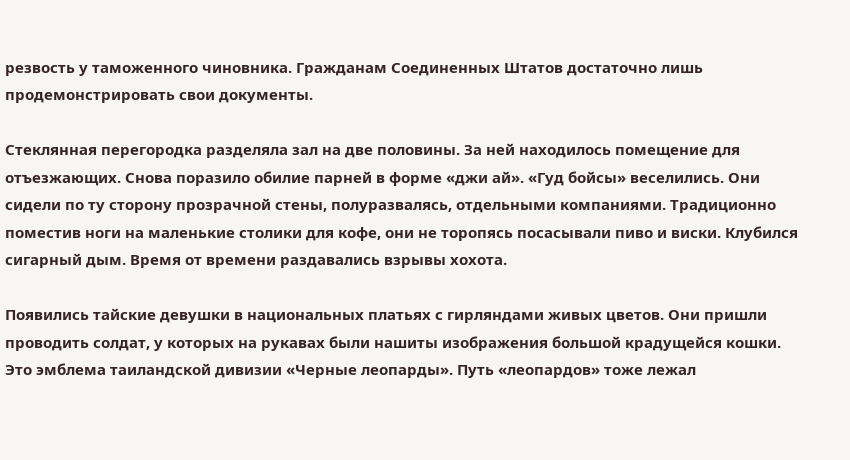резвость у таможенного чиновника. Гражданам Соединенных Штатов достаточно лишь продемонстрировать свои документы.

Стеклянная перегородка разделяла зал на две половины. За ней находилось помещение для отъезжающих. Снова поразило обилие парней в форме «джи ай». «Гуд бойсы» веселились. Они сидели по ту сторону прозрачной стены, полуразвалясь, отдельными компаниями. Традиционно поместив ноги на маленькие столики для кофе, они не торопясь посасывали пиво и виски. Клубился сигарный дым. Время от времени раздавались взрывы хохота.

Появились тайские девушки в национальных платьях с гирляндами живых цветов. Они пришли проводить солдат, у которых на рукавах были нашиты изображения большой крадущейся кошки. Это эмблема таиландской дивизии «Черные леопарды». Путь «леопардов» тоже лежал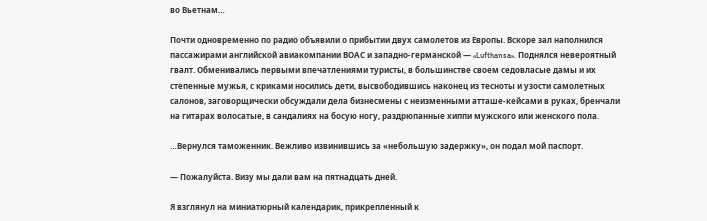во Вьетнам…

Почти одновременно по радио объявили о прибытии двух самолетов из Европы. Вскоре зал наполнился пассажирами английской авиакомпании ВОАС и западно-германской — «Lufthansa». Поднялся невероятный гвалт. Обменивались первыми впечатлениями туристы, в большинстве своем седовласые дамы и их степенные мужья, с криками носились дети, высвободившись наконец из тесноты и узости самолетных салонов, заговорщически обсуждали дела бизнесмены с неизменными атташе-кейсами в руках, бренчали на гитарах волосатые, в сандалиях на босую ногу, раздрюпанные хиппи мужского или женского пола.

…Вернулся таможенник. Вежливо извинившись за «небольшую задержку», он подал мой паспорт.

— Пожалуйста. Визу мы дали вам на пятнадцать дней.

Я взглянул на миниатюрный календарик, прикрепленный к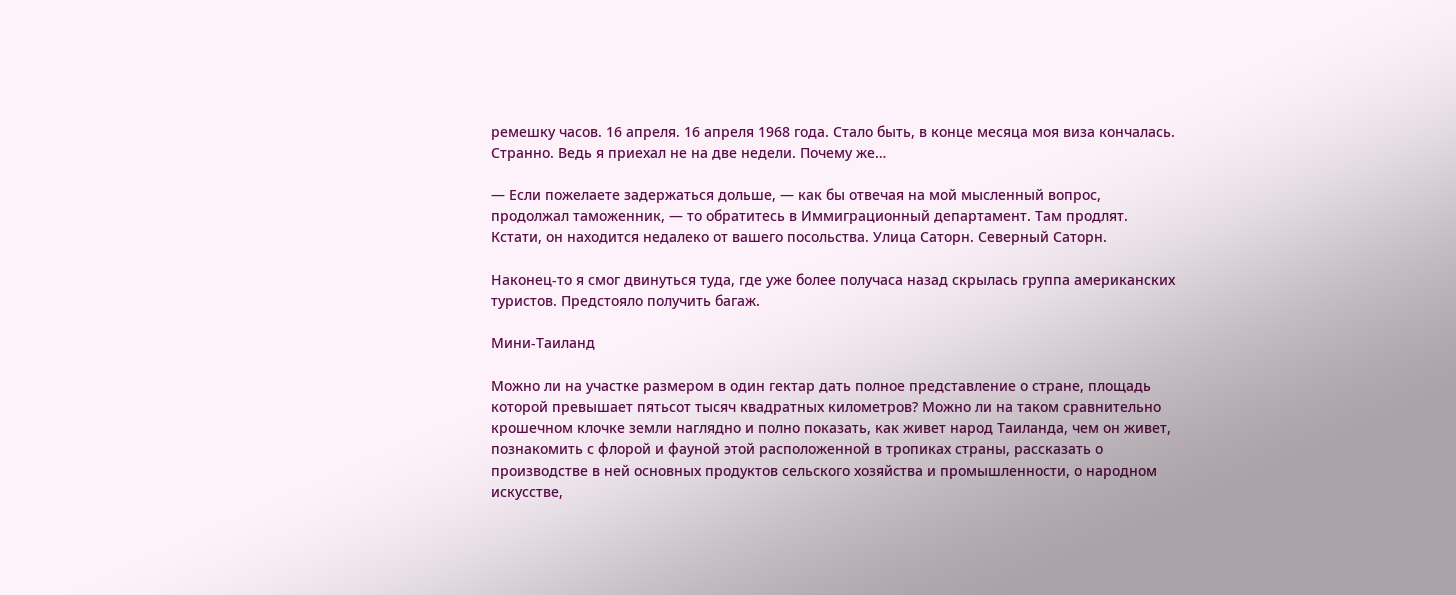ремешку часов. 16 апреля. 16 апреля 1968 года. Стало быть, в конце месяца моя виза кончалась. Странно. Ведь я приехал не на две недели. Почему же…

— Если пожелаете задержаться дольше, — как бы отвечая на мой мысленный вопрос, продолжал таможенник, — то обратитесь в Иммиграционный департамент. Там продлят. Кстати, он находится недалеко от вашего посольства. Улица Саторн. Северный Саторн.

Наконец-то я смог двинуться туда, где уже более получаса назад скрылась группа американских туристов. Предстояло получить багаж.

Мини-Таиланд

Можно ли на участке размером в один гектар дать полное представление о стране, площадь которой превышает пятьсот тысяч квадратных километров? Можно ли на таком сравнительно крошечном клочке земли наглядно и полно показать, как живет народ Таиланда, чем он живет, познакомить с флорой и фауной этой расположенной в тропиках страны, рассказать о производстве в ней основных продуктов сельского хозяйства и промышленности, о народном искусстве,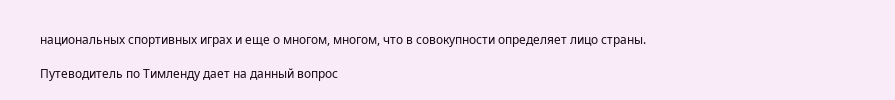национальных спортивных играх и еще о многом, многом, что в совокупности определяет лицо страны.

Путеводитель по Тимленду дает на данный вопрос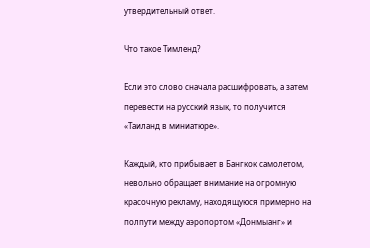утвердительный ответ.

Что такое Тимленд?

Если это слово сначала расшифровать, а затем перевести на русский язык, то получится «Таиланд в миниатюре».

Каждый, кто прибывает в Бангкок самолетом, невольно обращает внимание на огромную красочную рекламу, находящуюся примерно на полпути между аэропортом «Донмыанг» и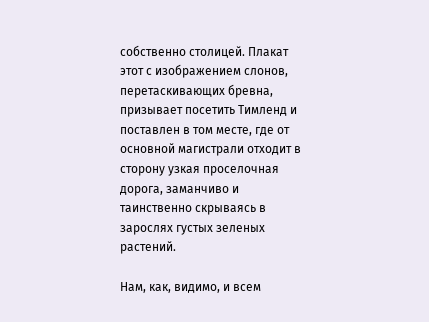собственно столицей. Плакат этот с изображением слонов, перетаскивающих бревна, призывает посетить Тимленд и поставлен в том месте, где от основной магистрали отходит в сторону узкая проселочная дорога, заманчиво и таинственно скрываясь в зарослях густых зеленых растений.

Нам, как, видимо, и всем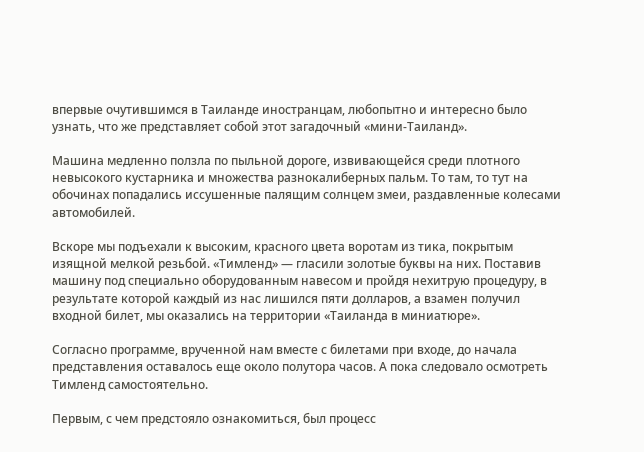впервые очутившимся в Таиланде иностранцам, любопытно и интересно было узнать, что же представляет собой этот загадочный «мини-Таиланд».

Машина медленно ползла по пыльной дороге, извивающейся среди плотного невысокого кустарника и множества разнокалиберных пальм. То там, то тут на обочинах попадались иссушенные палящим солнцем змеи, раздавленные колесами автомобилей.

Вскоре мы подъехали к высоким, красного цвета воротам из тика, покрытым изящной мелкой резьбой. «Тимленд» — гласили золотые буквы на них. Поставив машину под специально оборудованным навесом и пройдя нехитрую процедуру, в результате которой каждый из нас лишился пяти долларов, а взамен получил входной билет, мы оказались на территории «Таиланда в миниатюре».

Согласно программе, врученной нам вместе с билетами при входе, до начала представления оставалось еще около полутора часов. А пока следовало осмотреть Тимленд самостоятельно.

Первым, с чем предстояло ознакомиться, был процесс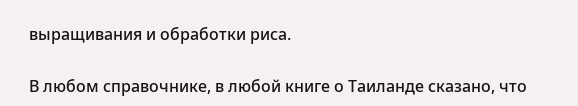выращивания и обработки риса.

В любом справочнике, в любой книге о Таиланде сказано, что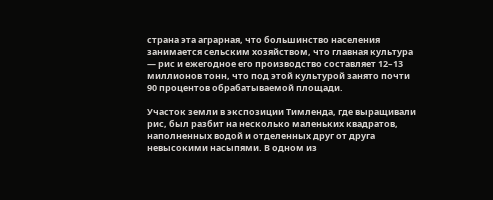страна эта аграрная, что большинство населения занимается сельским хозяйством, что главная культура — рис и ежегодное его производство составляет 12–13 миллионов тонн, что под этой культурой занято почти 90 процентов обрабатываемой площади.

Участок земли в экспозиции Тимленда, где выращивали рис, был разбит на несколько маленьких квадратов, наполненных водой и отделенных друг от друга невысокими насыпями. В одном из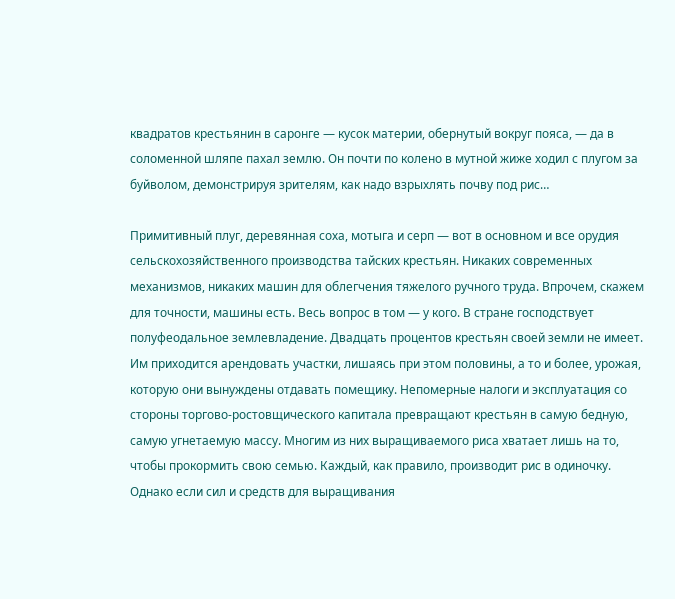квадратов крестьянин в саронге — кусок материи, обернутый вокруг пояса, — да в соломенной шляпе пахал землю. Он почти по колено в мутной жиже ходил с плугом за буйволом, демонстрируя зрителям, как надо взрыхлять почву под рис…

Примитивный плуг, деревянная соха, мотыга и серп — вот в основном и все орудия сельскохозяйственного производства тайских крестьян. Никаких современных механизмов, никаких машин для облегчения тяжелого ручного труда. Впрочем, скажем для точности, машины есть. Весь вопрос в том — у кого. В стране господствует полуфеодальное землевладение. Двадцать процентов крестьян своей земли не имеет. Им приходится арендовать участки, лишаясь при этом половины, а то и более, урожая, которую они вынуждены отдавать помещику. Непомерные налоги и эксплуатация со стороны торгово-ростовщического капитала превращают крестьян в самую бедную, самую угнетаемую массу. Многим из них выращиваемого риса хватает лишь на то, чтобы прокормить свою семью. Каждый, как правило, производит рис в одиночку. Однако если сил и средств для выращивания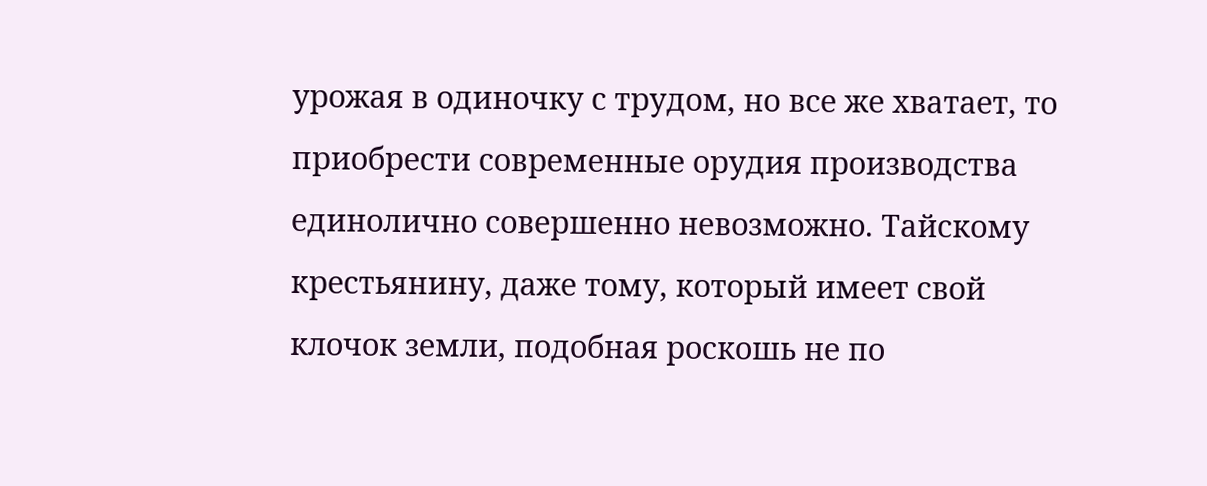урожая в одиночку с трудом, но все же хватает, то приобрести современные орудия производства единолично совершенно невозможно. Тайскому крестьянину, даже тому, который имеет свой клочок земли, подобная роскошь не по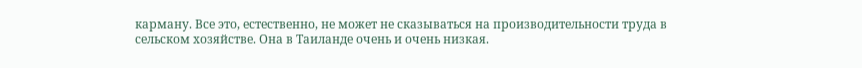карману. Все это, естественно, не может не сказываться на производительности труда в сельском хозяйстве. Она в Таиланде очень и очень низкая.